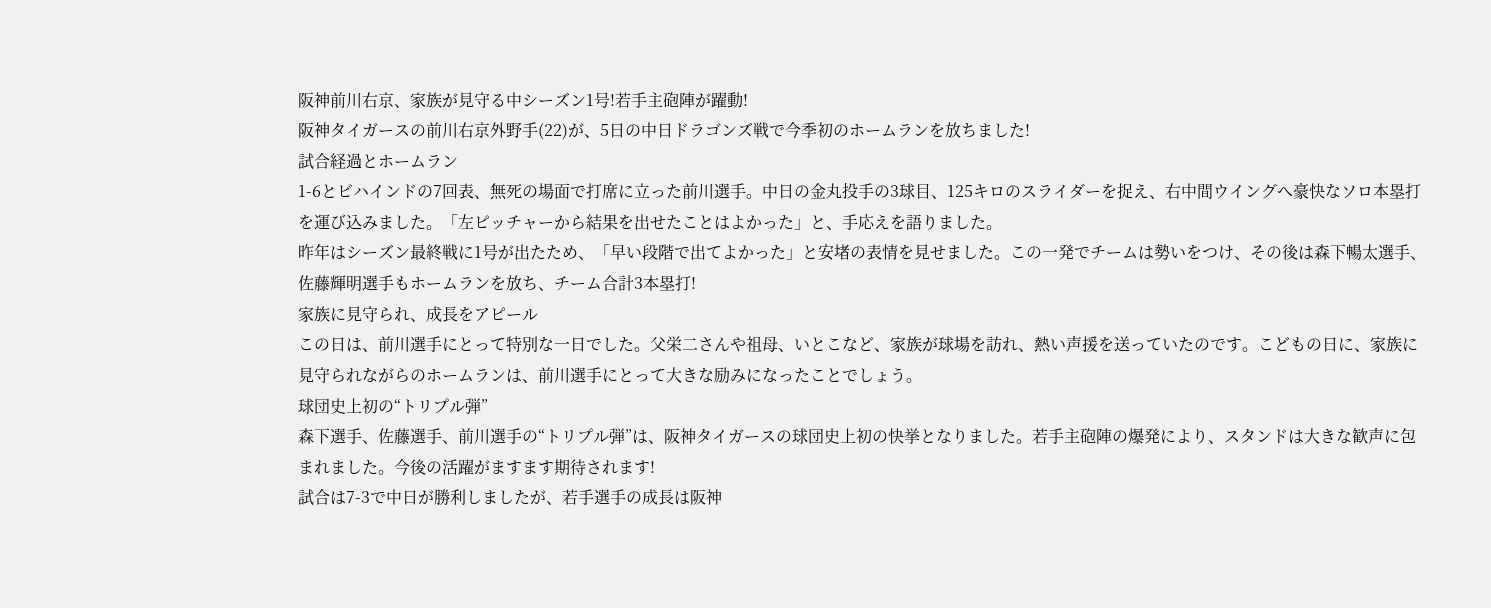阪神前川右京、家族が見守る中シーズン1号!若手主砲陣が躍動!
阪神タイガースの前川右京外野手(22)が、5日の中日ドラゴンズ戦で今季初のホームランを放ちました!
試合経過とホームラン
1-6とビハインドの7回表、無死の場面で打席に立った前川選手。中日の金丸投手の3球目、125キロのスライダーを捉え、右中間ウイングへ豪快なソロ本塁打を運び込みました。「左ピッチャーから結果を出せたことはよかった」と、手応えを語りました。
昨年はシーズン最終戦に1号が出たため、「早い段階で出てよかった」と安堵の表情を見せました。この一発でチームは勢いをつけ、その後は森下暢太選手、佐藤輝明選手もホームランを放ち、チーム合計3本塁打!
家族に見守られ、成長をアピール
この日は、前川選手にとって特別な一日でした。父栄二さんや祖母、いとこなど、家族が球場を訪れ、熱い声援を送っていたのです。こどもの日に、家族に見守られながらのホームランは、前川選手にとって大きな励みになったことでしょう。
球団史上初の“トリプル弾”
森下選手、佐藤選手、前川選手の“トリプル弾”は、阪神タイガースの球団史上初の快挙となりました。若手主砲陣の爆発により、スタンドは大きな歓声に包まれました。今後の活躍がますます期待されます!
試合は7-3で中日が勝利しましたが、若手選手の成長は阪神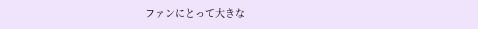ファンにとって大きな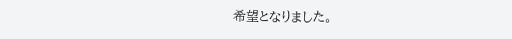希望となりました。